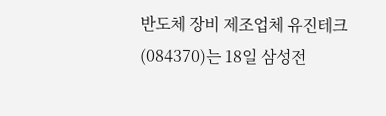반도체 장비 제조업체 유진테크(084370)는 18일 삼성전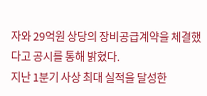자와 29억원 상당의 장비공급계약을 체결했다고 공시를 통해 밝혔다.
지난 1분기 사상 최대 실적을 달성한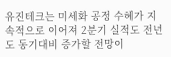유진테크는 미세화 공정 수혜가 지속적으로 이어져 2분기 실적도 전년도 동기대비 증가할 전망이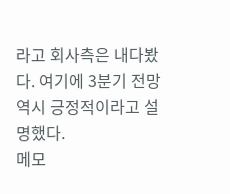라고 회사측은 내다봤다. 여기에 3분기 전망 역시 긍정적이라고 설명했다.
메모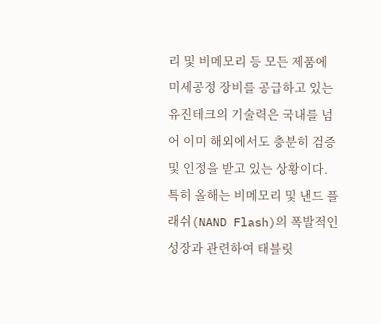리 및 비메모리 등 모든 제품에 미세공정 장비를 공급하고 있는 유진테크의 기술력은 국내를 넘어 이미 해외에서도 충분히 검증 및 인정을 받고 있는 상황이다.
특히 올해는 비메모리 및 낸드 플래쉬(NAND Flash)의 폭발적인 성장과 관련하여 태블릿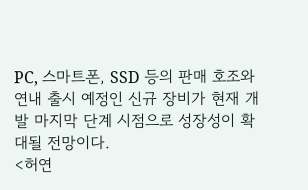PC, 스마트폰, SSD 등의 판매 호조와 연내 출시 예정인 신규 장비가 현재 개발 마지막 단계 시점으로 성장성이 확대될 전망이다.
<허연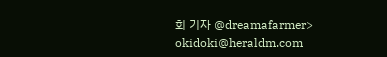회 기자 @dreamafarmer> okidoki@heraldm.com